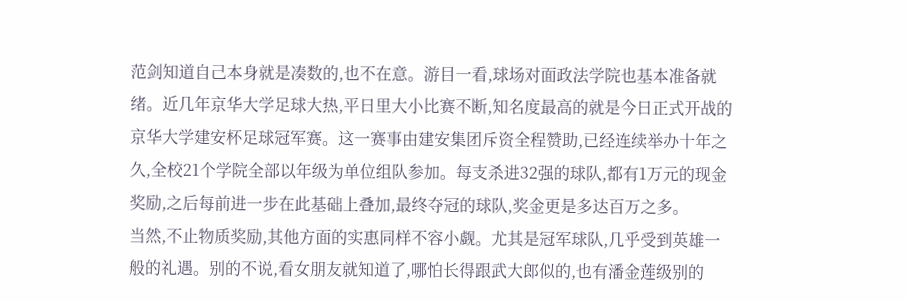范剑知道自己本身就是凑数的,也不在意。游目一看,球场对面政法学院也基本准备就绪。近几年京华大学足球大热,平日里大小比赛不断,知名度最高的就是今日正式开战的京华大学建安杯足球冠军赛。这一赛事由建安集团斥资全程赞助,已经连续举办十年之久,全校21个学院全部以年级为单位组队参加。每支杀进32强的球队,都有1万元的现金奖励,之后每前进一步在此基础上叠加,最终夺冠的球队,奖金更是多达百万之多。
当然,不止物质奖励,其他方面的实惠同样不容小觑。尤其是冠军球队,几乎受到英雄一般的礼遇。别的不说,看女朋友就知道了,哪怕长得跟武大郎似的,也有潘金莲级别的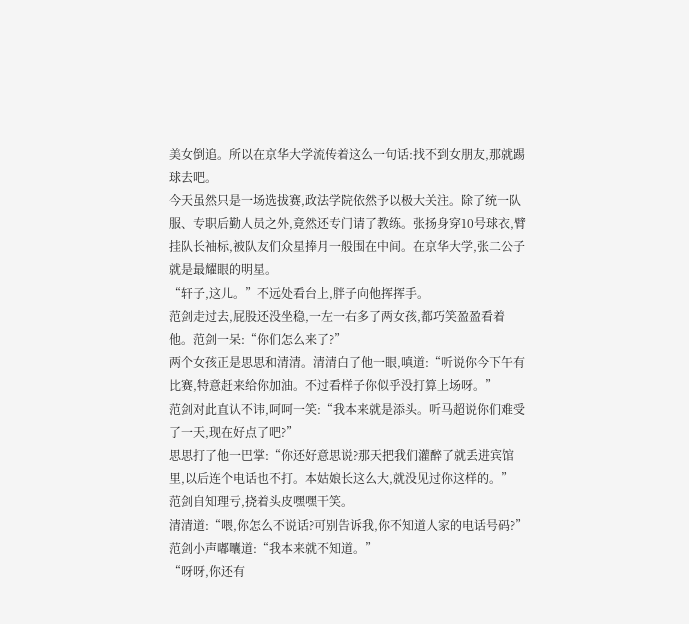美女倒追。所以在京华大学流传着这么一句话:找不到女朋友,那就踢球去吧。
今天虽然只是一场选拔赛,政法学院依然予以极大关注。除了统一队服、专职后勤人员之外,竟然还专门请了教练。张扬身穿10号球衣,臂挂队长袖标,被队友们众星捧月一般围在中间。在京华大学,张二公子就是最耀眼的明星。
“轩子,这儿。”不远处看台上,胖子向他挥挥手。
范剑走过去,屁股还没坐稳,一左一右多了两女孩,都巧笑盈盈看着他。范剑一呆:“你们怎么来了?”
两个女孩正是思思和清清。清清白了他一眼,嗔道:“听说你今下午有比赛,特意赶来给你加油。不过看样子你似乎没打算上场呀。”
范剑对此直认不讳,呵呵一笑:“我本来就是添头。听马超说你们难受了一天,现在好点了吧?”
思思打了他一巴掌:“你还好意思说?那天把我们灌醉了就丢进宾馆里,以后连个电话也不打。本姑娘长这么大,就没见过你这样的。”
范剑自知理亏,挠着头皮嘿嘿干笑。
清清道:“喂,你怎么不说话?可别告诉我,你不知道人家的电话号码?”
范剑小声嘟囔道:“我本来就不知道。”
“呀呀,你还有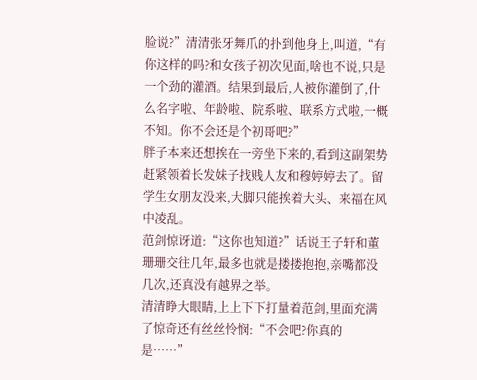脸说?”清清张牙舞爪的扑到他身上,叫道,“有你这样的吗?和女孩子初次见面,啥也不说,只是一个劲的灌酒。结果到最后,人被你灌倒了,什么名字啦、年龄啦、院系啦、联系方式啦,一概不知。你不会还是个初哥吧?”
胖子本来还想挨在一旁坐下来的,看到这副架势赶紧领着长发妹子找贱人友和穆婷婷去了。留学生女朋友没来,大脚只能挨着大头、来福在风中凌乱。
范剑惊讶道:“这你也知道?”话说王子轩和董珊珊交往几年,最多也就是搂搂抱抱,亲嘴都没几次,还真没有越界之举。
清清睁大眼睛,上上下下打量着范剑,里面充满了惊奇还有丝丝怜悯:“不会吧?你真的是……”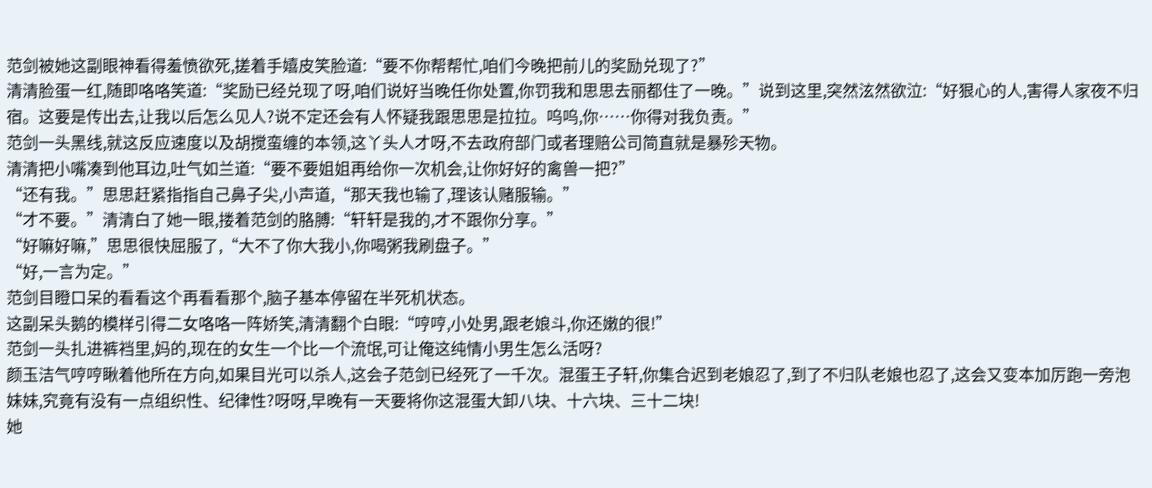范剑被她这副眼神看得羞愤欲死,搓着手嬉皮笑脸道:“要不你帮帮忙,咱们今晚把前儿的奖励兑现了?”
清清脸蛋一红,随即咯咯笑道:“奖励已经兑现了呀,咱们说好当晚任你处置,你罚我和思思去丽都住了一晚。”说到这里,突然泫然欲泣:“好狠心的人,害得人家夜不归宿。这要是传出去,让我以后怎么见人?说不定还会有人怀疑我跟思思是拉拉。呜呜,你……你得对我负责。”
范剑一头黑线,就这反应速度以及胡搅蛮缠的本领,这丫头人才呀,不去政府部门或者理赔公司简直就是暴殄天物。
清清把小嘴凑到他耳边,吐气如兰道:“要不要姐姐再给你一次机会,让你好好的禽兽一把?”
“还有我。”思思赶紧指指自己鼻子尖,小声道,“那天我也输了,理该认赌服输。”
“才不要。”清清白了她一眼,搂着范剑的胳膊:“轩轩是我的,才不跟你分享。”
“好嘛好嘛,”思思很快屈服了,“大不了你大我小,你喝粥我刷盘子。”
“好,一言为定。”
范剑目瞪口呆的看看这个再看看那个,脑子基本停留在半死机状态。
这副呆头鹅的模样引得二女咯咯一阵娇笑,清清翻个白眼:“哼哼,小处男,跟老娘斗,你还嫩的很!”
范剑一头扎进裤裆里,妈的,现在的女生一个比一个流氓,可让俺这纯情小男生怎么活呀?
颜玉洁气哼哼瞅着他所在方向,如果目光可以杀人,这会子范剑已经死了一千次。混蛋王子轩,你集合迟到老娘忍了,到了不归队老娘也忍了,这会又变本加厉跑一旁泡妹妹,究竟有没有一点组织性、纪律性?呀呀,早晚有一天要将你这混蛋大卸八块、十六块、三十二块!
她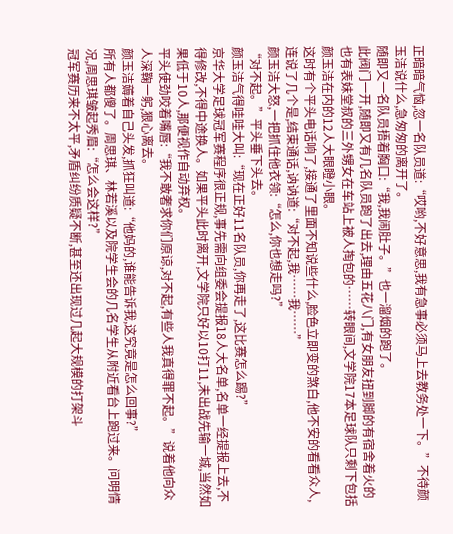正暗暗气恼,忽一名队员道:“哎哟,不好意思,我有急事必须马上去教务处一下。”不待颜玉洁说什么,急匆匆的离开了。
随即又一名队员捂着胸口:“我,我闹肚子。”也一溜烟的跑了。
此阀门一开,随即又有几名队员跑了出去,理由五花八门,有女朋友扭到脚的有宿舍着火的也有表妹堂叔的三外甥女在车站上被人掏包的……转眼间,文学院17本足球队只剩下包括颜玉洁在内的12人大眼瞪小眼。
这时有个平头电话响了,接通了里面不知说些什么,脸色立即变的煞白,他不安的看看众人,连说了几个是,结束通话,讷讷道:“对不起,我……我……”
颜玉洁大怒,一把抓住他衣领:“怎么,你也想走吗?”
“对不起。”平头垂下头去。
颜玉洁气得哇哇大叫:“现在正好11名队员,你再走了,这比赛怎么踢?”
京华大学足球冠军赛程序很正规,事先需向组委会提报18人大名单,名单一经提报上去,不得修改,不得中途换人。如果平头此时离开,文学院只好以10打11,未出战先输一城,当然如果低于10人,那便视作自动弃权。
平头使劲咬着嘴唇:“我不敢奢求你们原谅,对不起,有些人我真得罪不起。”说着他向众人深鞠一躬,狠心离去。
颜玉洁薅着自己头发,抓狂叫道:“他妈的,谁能告诉我,这究竟是怎么回事?”
所有人都傻了。周思琪、林若溪以及院学生会的几名学生从附近看台上跑过来。问明情况,周思琪皱起秀眉:“怎么会这样?”
冠军赛历来不太平,矛盾纠纷质疑不断,甚至还出现过几起大规模的打架斗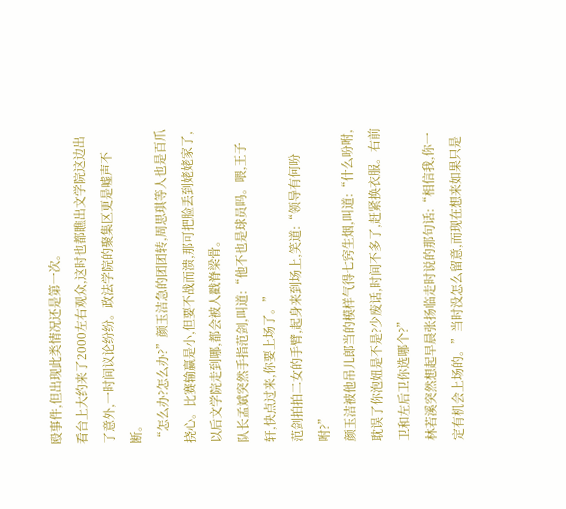殴事件,但出现此类情况还是第一次。
看台上大约来了2000左右观众,这时也都瞧出文学院这边出了意外,一时间议论纷纷。政法学院的聚集区更是嘘声不断。
“怎么办?怎么办?”颜玉洁急的团团转,周思琪等人也是百爪挠心。比赛输赢是小,但要不战而溃,那可把脸丢到姥姥家了,以后文学院走到哪,都会被人戳脊梁骨。
队长孟斌突然手指范剑,叫道:“他不也是球员吗。喂,王子轩,快点过来,你要上场了。”
范剑拍拍二女的手臂,起身来到场上,笑道:“领导有何吩咐?”
颜玉洁被他吊儿郎当的模样气得七窍生烟,叫道:“什么吩咐,耽误了你泡妞是不是?少废话,时间不多了,赶紧换衣服。右前卫和左后卫你选哪个?”
林若溪突然想起早晨张扬临走时说的那句话:“相信我,你一定有机会上场的。”当时没怎么留意,而现在想来如果只是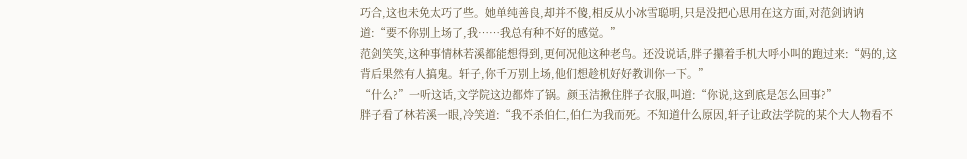巧合,这也未免太巧了些。她单纯善良,却并不傻,相反从小冰雪聪明,只是没把心思用在这方面,对范剑讷讷道:“要不你别上场了,我……我总有种不好的感觉。”
范剑笑笑,这种事情林若溪都能想得到,更何况他这种老鸟。还没说话,胖子攥着手机大呼小叫的跑过来:“妈的,这背后果然有人搞鬼。轩子,你千万别上场,他们想趁机好好教训你一下。”
“什么?”一听这话,文学院这边都炸了锅。颜玉洁揪住胖子衣服,叫道:“你说,这到底是怎么回事?”
胖子看了林若溪一眼,冷笑道:“我不杀伯仁,伯仁为我而死。不知道什么原因,轩子让政法学院的某个大人物看不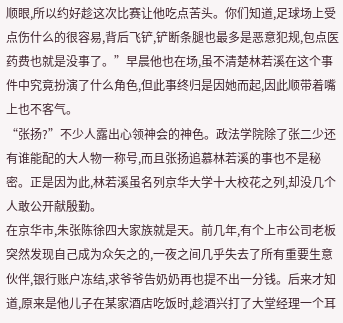顺眼,所以约好趁这次比赛让他吃点苦头。你们知道,足球场上受点伤什么的很容易,背后飞铲,铲断条腿也最多是恶意犯规,包点医药费也就是没事了。”早晨他也在场,虽不清楚林若溪在这个事件中究竟扮演了什么角色,但此事终归是因她而起,因此顺带着嘴上也不客气。
“张扬?”不少人露出心领神会的神色。政法学院除了张二少还有谁能配的大人物一称号,而且张扬追慕林若溪的事也不是秘密。正是因为此,林若溪虽名列京华大学十大校花之列,却没几个人敢公开献殷勤。
在京华市,朱张陈徐四大家族就是天。前几年,有个上市公司老板突然发现自己成为众矢之的,一夜之间几乎失去了所有重要生意伙伴,银行账户冻结,求爷爷告奶奶再也提不出一分钱。后来才知道,原来是他儿子在某家酒店吃饭时,趁酒兴打了大堂经理一个耳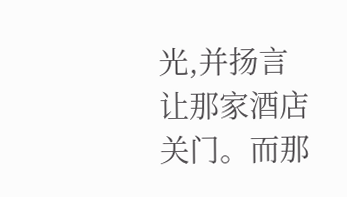光,并扬言让那家酒店关门。而那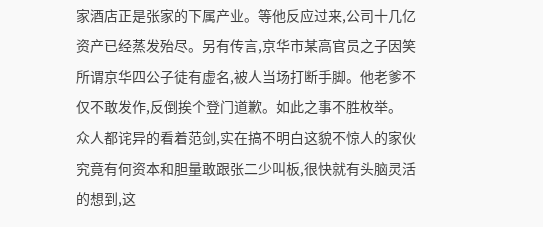家酒店正是张家的下属产业。等他反应过来,公司十几亿资产已经蒸发殆尽。另有传言,京华市某高官员之子因笑所谓京华四公子徒有虚名,被人当场打断手脚。他老爹不仅不敢发作,反倒挨个登门道歉。如此之事不胜枚举。
众人都诧异的看着范剑,实在搞不明白这貌不惊人的家伙究竟有何资本和胆量敢跟张二少叫板,很快就有头脑灵活的想到,这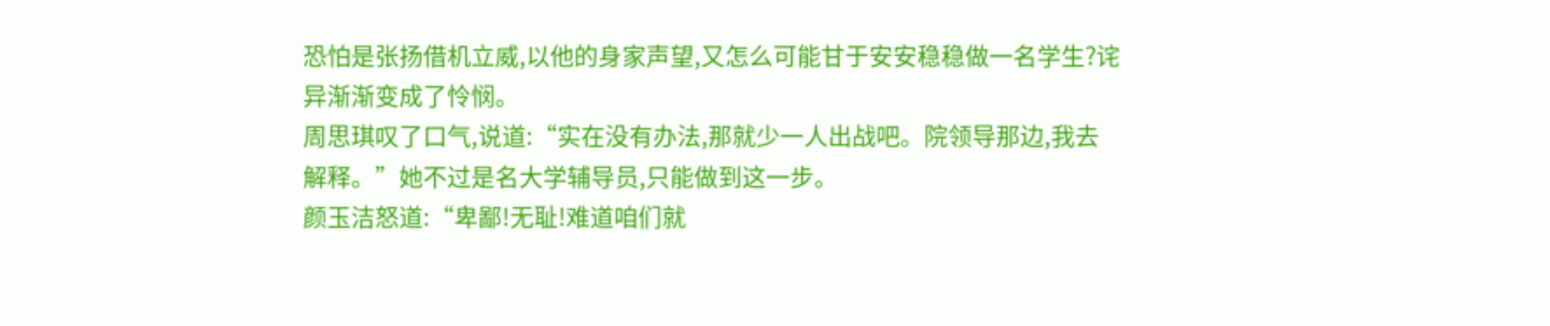恐怕是张扬借机立威,以他的身家声望,又怎么可能甘于安安稳稳做一名学生?诧异渐渐变成了怜悯。
周思琪叹了口气,说道:“实在没有办法,那就少一人出战吧。院领导那边,我去解释。”她不过是名大学辅导员,只能做到这一步。
颜玉洁怒道:“卑鄙!无耻!难道咱们就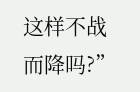这样不战而降吗?”